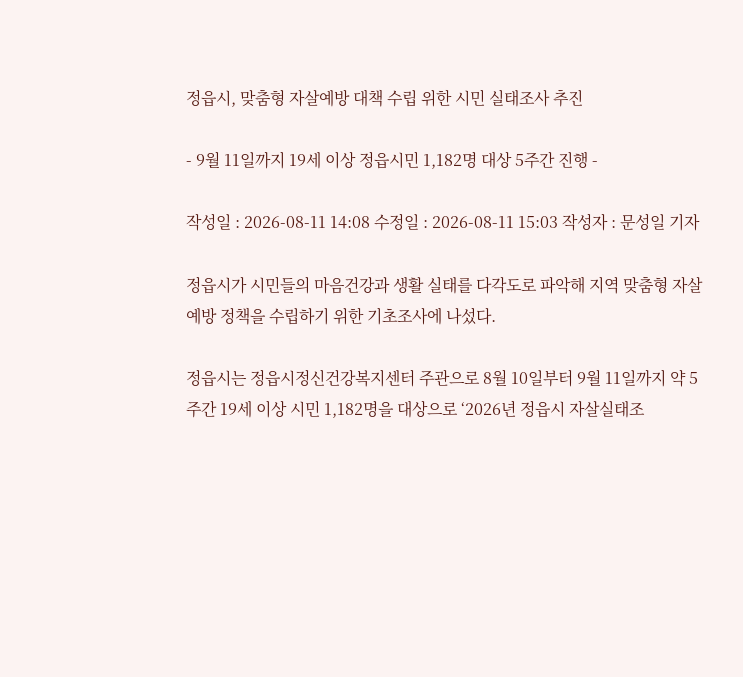정읍시, 맞춤형 자살예방 대책 수립 위한 시민 실태조사 추진

- 9월 11일까지 19세 이상 정읍시민 1,182명 대상 5주간 진행 -

작성일 : 2026-08-11 14:08 수정일 : 2026-08-11 15:03 작성자 : 문성일 기자

정읍시가 시민들의 마음건강과 생활 실태를 다각도로 파악해 지역 맞춤형 자살예방 정책을 수립하기 위한 기초조사에 나섰다.

정읍시는 정읍시정신건강복지센터 주관으로 8월 10일부터 9월 11일까지 약 5주간 19세 이상 시민 1,182명을 대상으로 ‘2026년 정읍시 자살실태조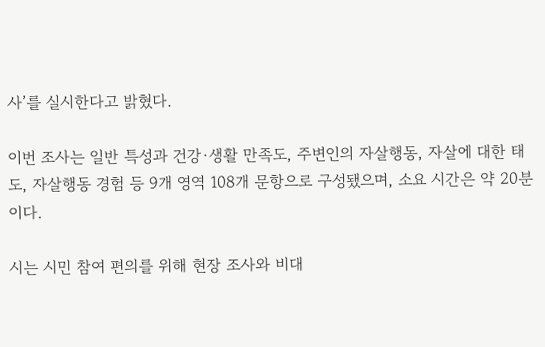사’를 실시한다고 밝혔다.

이번 조사는 일반 특성과 건강·생활 만족도, 주변인의 자살행동, 자살에 대한 태도, 자살행동 경험 등 9개 영역 108개 문항으로 구성됐으며, 소요 시간은 약 20분이다.

시는 시민 참여 편의를 위해 현장 조사와 비대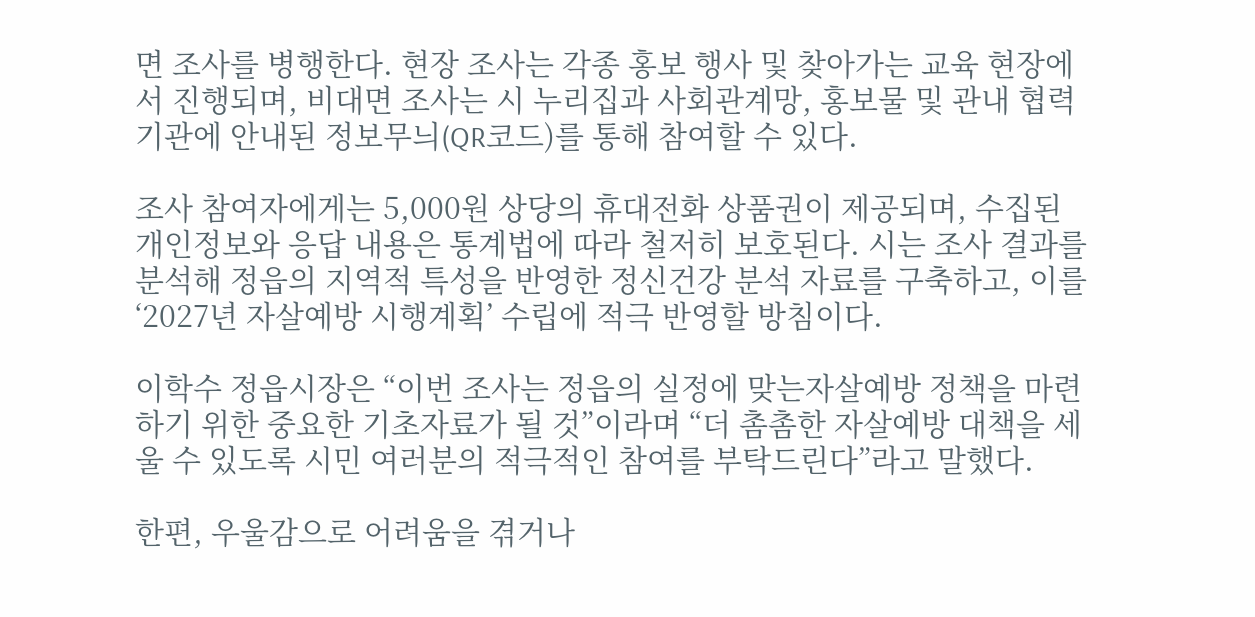면 조사를 병행한다. 현장 조사는 각종 홍보 행사 및 찾아가는 교육 현장에서 진행되며, 비대면 조사는 시 누리집과 사회관계망, 홍보물 및 관내 협력기관에 안내된 정보무늬(QR코드)를 통해 참여할 수 있다.

조사 참여자에게는 5,000원 상당의 휴대전화 상품권이 제공되며, 수집된 개인정보와 응답 내용은 통계법에 따라 철저히 보호된다. 시는 조사 결과를 분석해 정읍의 지역적 특성을 반영한 정신건강 분석 자료를 구축하고, 이를 ‘2027년 자살예방 시행계획’ 수립에 적극 반영할 방침이다.

이학수 정읍시장은 “이번 조사는 정읍의 실정에 맞는자살예방 정책을 마련하기 위한 중요한 기초자료가 될 것”이라며 “더 촘촘한 자살예방 대책을 세울 수 있도록 시민 여러분의 적극적인 참여를 부탁드린다”라고 말했다.

한편, 우울감으로 어려움을 겪거나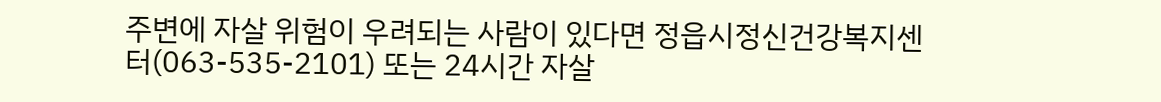주변에 자살 위험이 우려되는 사람이 있다면 정읍시정신건강복지센터(063-535-2101) 또는 24시간 자살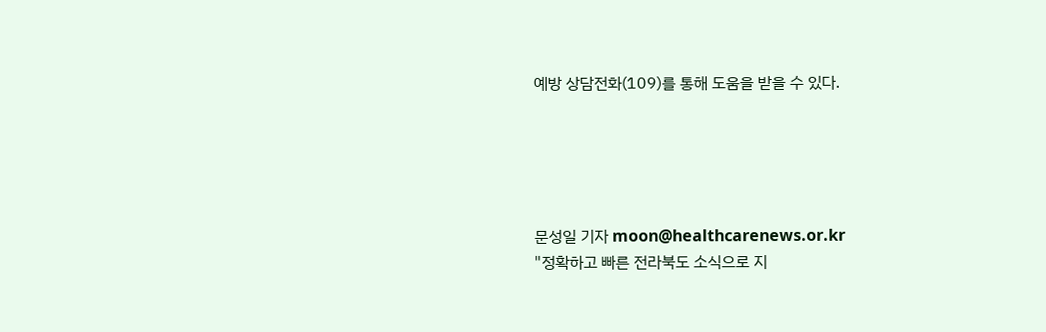예방 상담전화(109)를 통해 도움을 받을 수 있다.





문성일 기자 moon@healthcarenews.or.kr
"정확하고 빠른 전라북도 소식으로 지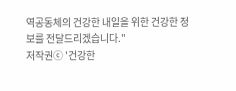역공동체의 건강한 내일을 위한 건강한 정보를 전달드리겠습니다."
저작권ⓒ '건강한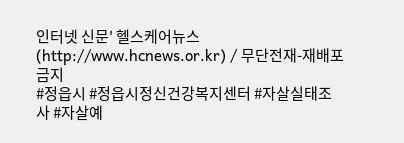인터넷 신문' 헬스케어뉴스(http://www.hcnews.or.kr) / 무단전재-재배포 금지
#정읍시 #정읍시정신건강복지센터 #자살실태조사 #자살예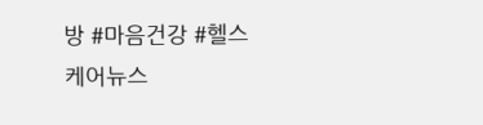방 #마음건강 #헬스케어뉴스